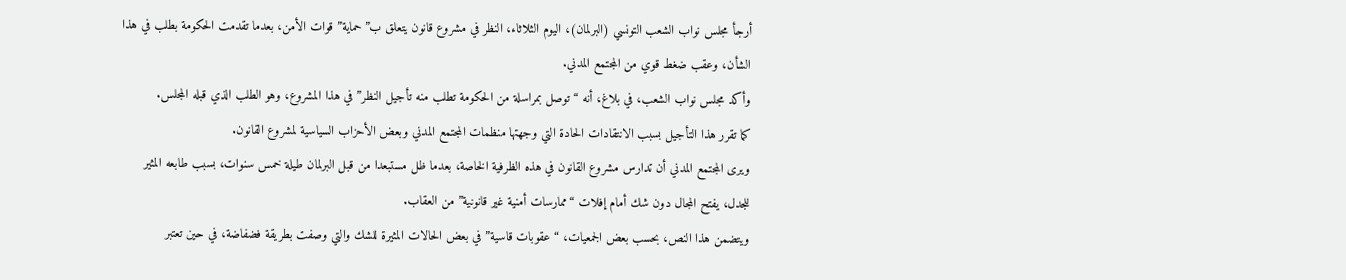أرجأ مجلس نواب الشعب التونسي (البرلمان)، اليوم الثلاثاء، النظر في مشروع قانون يتعلق ب”حماية” قوات الأمن، بعدما تقدمت الحكومة بطلب في هذا الشأن، وعقب ضغط قوي من المجتمع المدني.
وأكد مجلس نواب الشعب، في بلاغ، أنه “توصل بمراسلة من الحكومة تطلب منه تأجيل النظر” في هذا المشروع، وهو الطلب الذي قبله المجلس.
كما تقرر هذا التأجيل بسبب الانتقادات الحادة التي وجهتها منظمات المجتمع المدني وبعض الأحزاب السياسية لمشروع القانون.
ويرى المجتمع المدني أن تدارس مشروع القانون في هذه الظرفية الخاصة، بعدما ظل مستبعدا من قبل البرلمان طيلة خمس سنوات، بسبب طابعه المثير للجدل، يفتح المجال دون شك أمام إفلات “ممارسات أمنية غير قانونية” من العقاب.
ويتضمن هذا النص، بحسب بعض الجمعيات، “عقوبات قاسية” في بعض الحالات المثيرة للشك والتي وصفت بطريقة فضفاضة، في حين تعتبر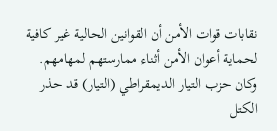نقابات قوات الأمن أن القوانين الحالية غير كافية لحماية أعوان الأمن أثناء ممارستهم لمهامهم.
وكان حزب التيار الديمقراطي (التيار) قد حذر الكتل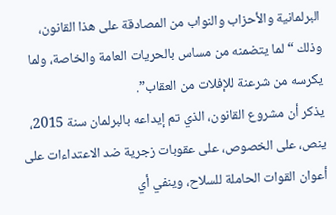البرلمانية والأحزاب والنواب من المصادقة على هذا القانون، وذلك “لما يتضمنه من مساس بالحريات العامة والخاصة، ولما يكرسه من شرعنة للإفلات من العقاب”.
يذكر أن مشروع القانون، الذي تم إيداعه بالبرلمان سنة 2015، ينص، على الخصوص، على عقوبات زجرية ضد الاعتداءات على أعوان القوات الحاملة للسلاح، وينفي أي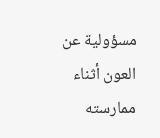مسؤولية عن العون أثناء ممارسته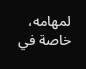لمهامه، خاصة في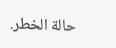حالة الخطر.